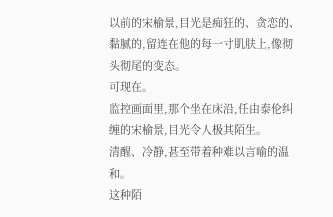以前的宋榆景,目光是痴狂的、贪恋的、黏腻的,留连在他的每一寸肌肤上,像彻头彻尾的变态。
可现在。
监控画面里,那个坐在床沿,任由泰伦纠缠的宋榆景,目光令人极其陌生。
清醒、冷静,甚至带着种难以言喻的温和。
这种陌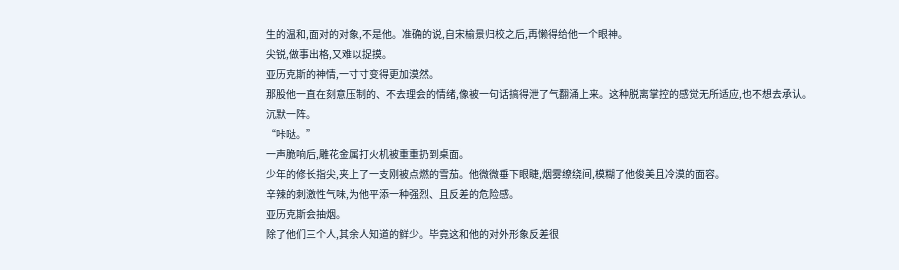生的温和,面对的对象,不是他。准确的说,自宋榆景归校之后,再懒得给他一个眼神。
尖锐,做事出格,又难以捉摸。
亚历克斯的神情,一寸寸变得更加漠然。
那股他一直在刻意压制的、不去理会的情绪,像被一句话搞得泄了气翻涌上来。这种脱离掌控的感觉无所适应,也不想去承认。
沉默一阵。
“咔哒。”
一声脆响后,雕花金属打火机被重重扔到桌面。
少年的修长指尖,夹上了一支刚被点燃的雪茄。他微微垂下眼睫,烟雾缭绕间,模糊了他俊美且冷漠的面容。
辛辣的刺激性气味,为他平添一种强烈、且反差的危险感。
亚历克斯会抽烟。
除了他们三个人,其余人知道的鲜少。毕竟这和他的对外形象反差很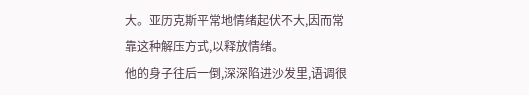大。亚历克斯平常地情绪起伏不大,因而常靠这种解压方式,以释放情绪。
他的身子往后一倒,深深陷进沙发里,语调很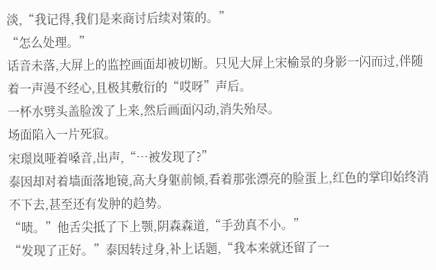淡,“我记得,我们是来商讨后续对策的。”
“怎么处理。”
话音未落,大屏上的监控画面却被切断。只见大屏上宋榆景的身影一闪而过,伴随着一声漫不经心,且极其敷衍的“哎呀”声后。
一杯水劈头盖脸泼了上来,然后画面闪动,消失殆尽。
场面陷入一片死寂。
宋璟岚哑着嗓音,出声,“…被发现了?”
泰因却对着墙面落地镜,高大身躯前倾,看着那张漂亮的脸蛋上,红色的掌印始终消不下去,甚至还有发肿的趋势。
“啧。”他舌尖抵了下上颚,阴森森道,“手劲真不小。”
“发现了正好。”泰因转过身,补上话题,“我本来就还留了一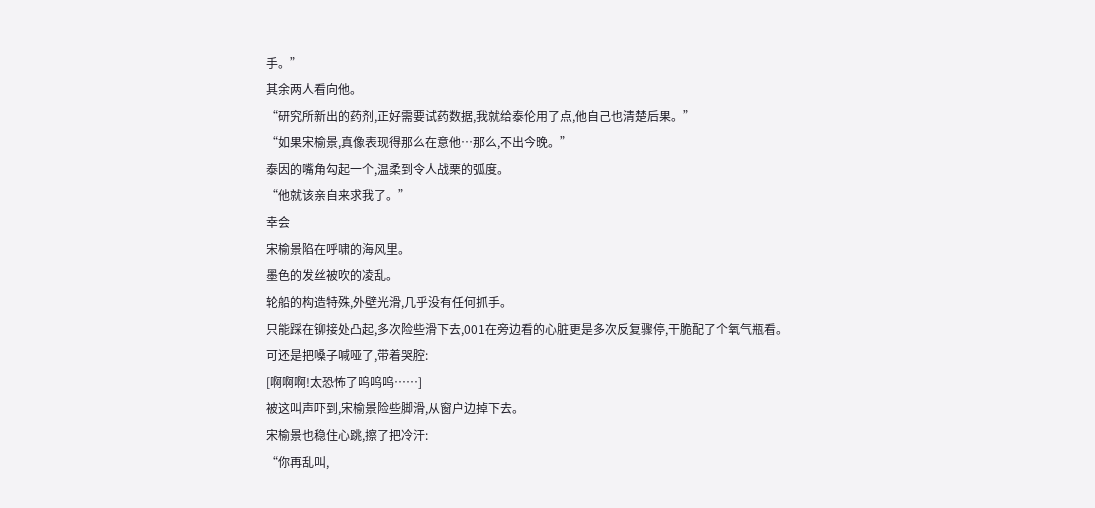手。”
其余两人看向他。
“研究所新出的药剂,正好需要试药数据,我就给泰伦用了点,他自己也清楚后果。”
“如果宋榆景,真像表现得那么在意他…那么,不出今晚。”
泰因的嘴角勾起一个,温柔到令人战栗的弧度。
“他就该亲自来求我了。”
幸会
宋榆景陷在呼啸的海风里。
墨色的发丝被吹的凌乱。
轮船的构造特殊,外壁光滑,几乎没有任何抓手。
只能踩在铆接处凸起,多次险些滑下去,001在旁边看的心脏更是多次反复骤停,干脆配了个氧气瓶看。
可还是把嗓子喊哑了,带着哭腔:
[啊啊啊!太恐怖了呜呜呜……]
被这叫声吓到,宋榆景险些脚滑,从窗户边掉下去。
宋榆景也稳住心跳,擦了把冷汗:
“你再乱叫,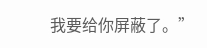我要给你屏蔽了。”